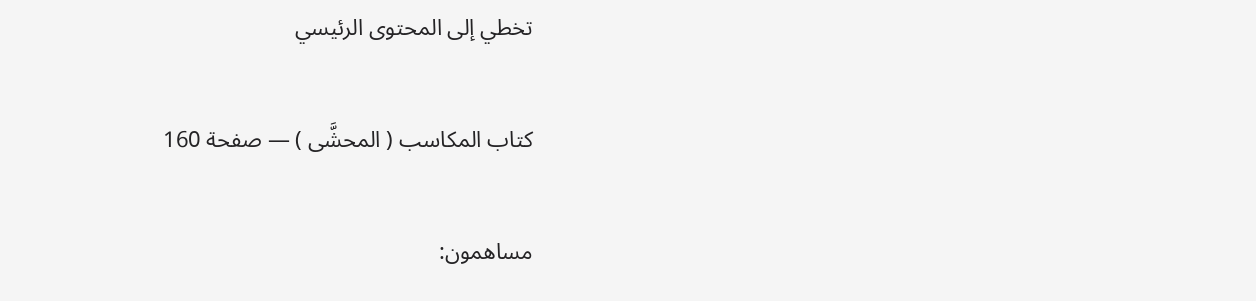تخطي إلى المحتوى الرئيسي

كتاب المكاسب ( المحشَّى ) — صفحة 160

مساهمون: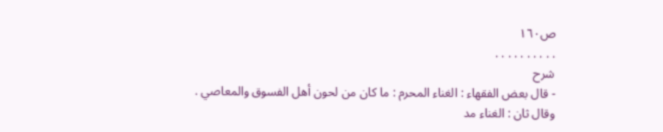ص١٦٠
. . . . . . . . . .
شرح
- قال بعض الفقهاء : الغناء المحرم : ما كان من لحون أهل الفسوق والمعاصي . وقال ثان : الغناء مد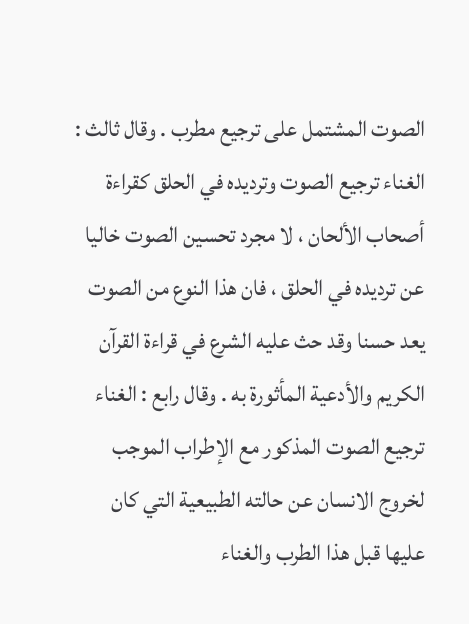الصوت المشتمل على ترجيع مطرب . وقال ثالث : الغناء ترجيع الصوت وترديده في الحلق كقراءة أصحاب الألحان ، لا مجرد تحسين الصوت خاليا عن ترديده في الحلق ، فان هذا النوع من الصوت يعد حسنا وقد حث عليه الشرع في قراءة القرآن الكريم والأدعية المأثورة به . وقال رابع : الغناء ترجيع الصوت المذكور مع الإطراب الموجب لخروج الانسان عن حالته الطبيعية التي كان عليها قبل هذا الطرب والغناء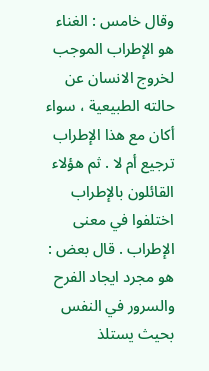وقال خامس : الغناء هو الإطراب الموجب لخروج الانسان عن حالته الطبيعية ، سواء أكان مع هذا الإطراب ترجيع أم لا . ثم هؤلاء القائلون بالإطراب اختلفوا في معنى الإطراب . قال بعض : هو مجرد ايجاد الفرح والسرور في النفس بحيث يستلذ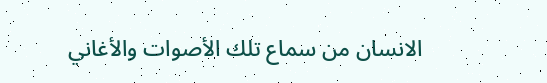الانسان من سماع تلك الأصوات والأغاني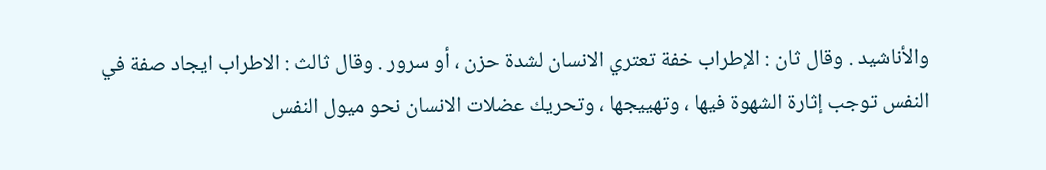والأناشيد . وقال ثان : الإطراب خفة تعتري الانسان لشدة حزن ، أو سرور . وقال ثالث : الاطراب ايجاد صفة في النفس توجب إثارة الشهوة فيها ، وتهييجها ، وتحريك عضلات الانسان نحو ميول النفس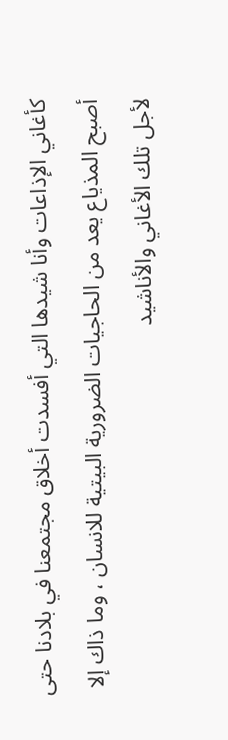كأغاني الإذاعات وأنا شيدها التي أفسدت أخلاق مجتمعنا في بلادنا حتى أصبح المذياع يعد من الحاجيات الضرورية البيتية للانسان ، وما ذاك إلا لأجل تلك الأغاني والأناشيد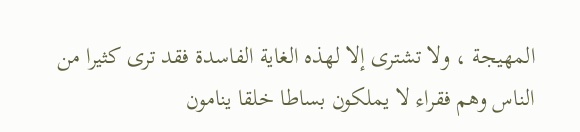المهيجة ، ولا تشترى إلا لهذه الغاية الفاسدة فقد ترى كثيرا من الناس وهم فقراء لا يملكون بساطا خلقا ينامون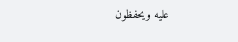عليه ويحفظون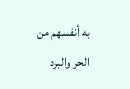به أنفسهم من الحر والبرد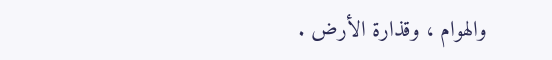والهوام ، وقذارة الأرض .